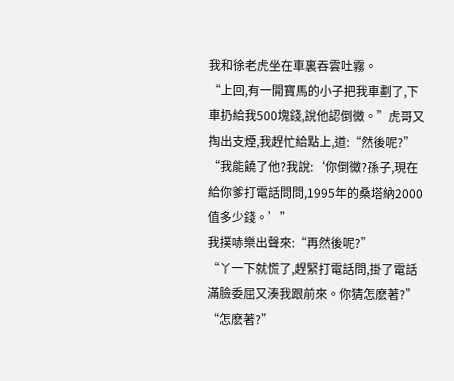我和徐老虎坐在車裏吞雲吐霧。
“上回,有一開寶馬的小子把我車劃了,下車扔給我500塊錢,說他認倒黴。”虎哥又掏出支煙,我趕忙給點上,道:“然後呢?”
“我能饒了他?我說:‘你倒黴?孫子,現在給你爹打電話問問,1995年的桑塔納2000值多少錢。’”
我撲哧樂出聲來:“再然後呢?”
“丫一下就慌了,趕緊打電話問,掛了電話滿臉委屈又湊我跟前來。你猜怎麽著?”
“怎麽著?”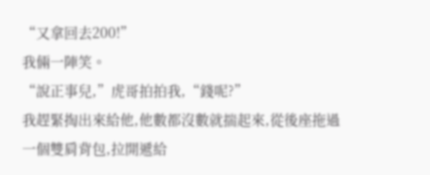“又拿回去200!”
我倆一陣笑。
“說正事兒,”虎哥拍拍我,“錢呢?”
我趕緊掏出來給他,他數都沒數就揣起來,從後座拖過一個雙肩背包,拉開遞給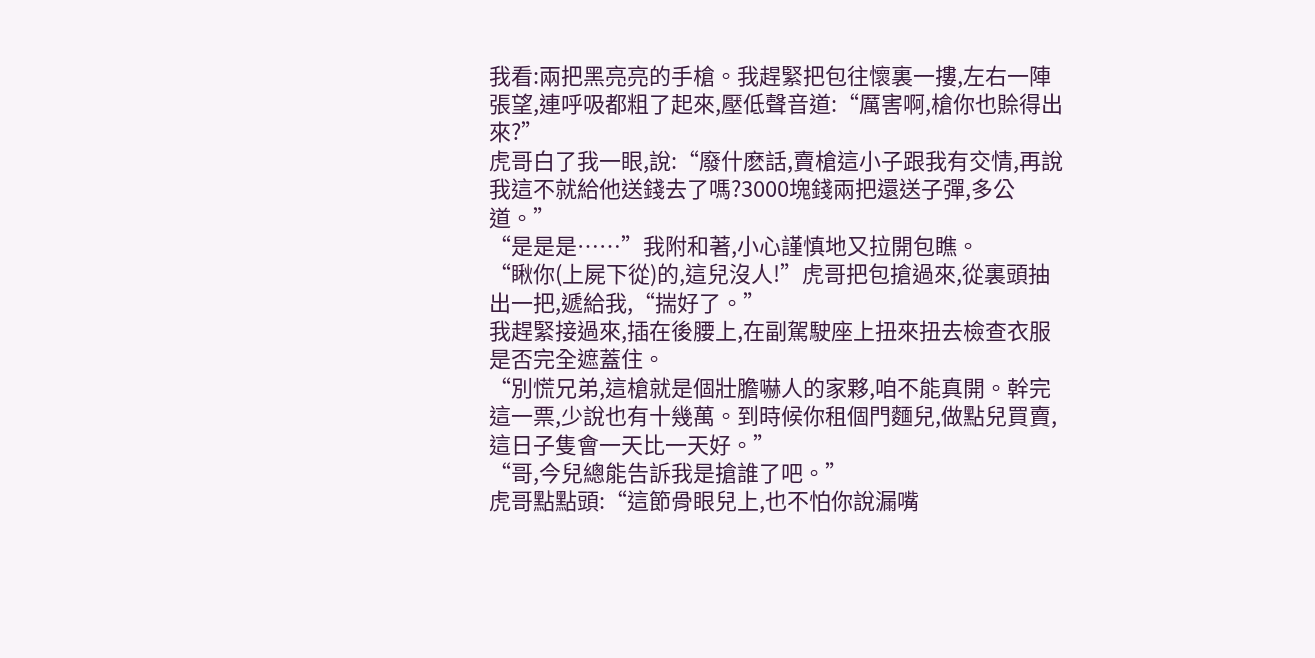我看:兩把黑亮亮的手槍。我趕緊把包往懷裏一摟,左右一陣張望,連呼吸都粗了起來,壓低聲音道:“厲害啊,槍你也賒得出來?”
虎哥白了我一眼,說:“廢什麽話,賣槍這小子跟我有交情,再說我這不就給他送錢去了嗎?3000塊錢兩把還送子彈,多公道。”
“是是是……”我附和著,小心謹慎地又拉開包瞧。
“瞅你(上屍下從)的,這兒沒人!”虎哥把包搶過來,從裏頭抽出一把,遞給我,“揣好了。”
我趕緊接過來,插在後腰上,在副駕駛座上扭來扭去檢查衣服是否完全遮蓋住。
“別慌兄弟,這槍就是個壯膽嚇人的家夥,咱不能真開。幹完這一票,少說也有十幾萬。到時候你租個門麵兒,做點兒買賣,這日子隻會一天比一天好。”
“哥,今兒總能告訴我是搶誰了吧。”
虎哥點點頭:“這節骨眼兒上,也不怕你說漏嘴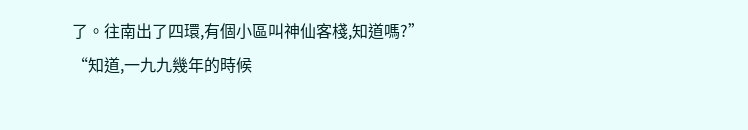了。往南出了四環,有個小區叫神仙客棧,知道嗎?”
“知道,一九九幾年的時候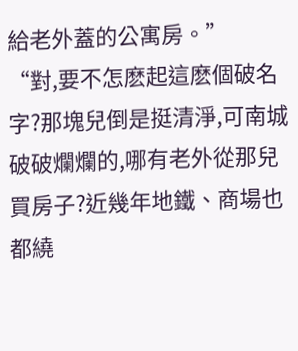給老外蓋的公寓房。”
“對,要不怎麽起這麽個破名字?那塊兒倒是挺清淨,可南城破破爛爛的,哪有老外從那兒買房子?近幾年地鐵、商場也都繞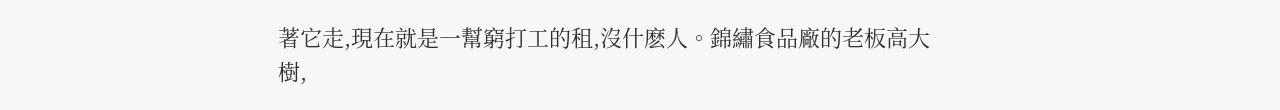著它走,現在就是一幫窮打工的租,沒什麽人。錦繡食品廠的老板高大樹,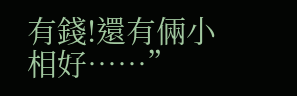有錢!還有倆小相好……”